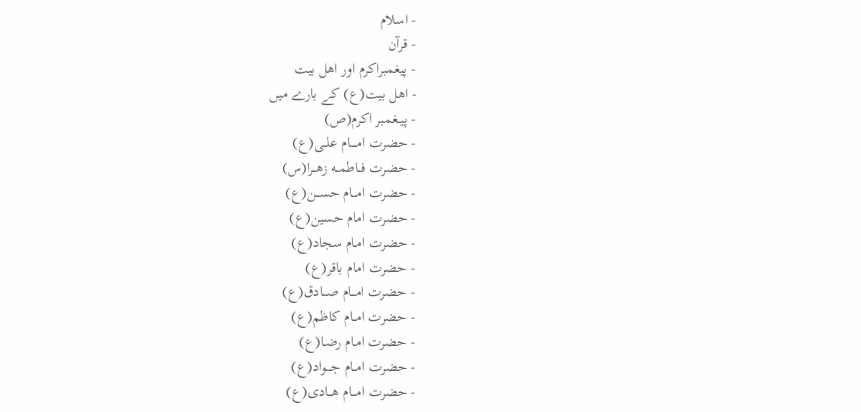- اسلام
- قرآن
- پیغمبراکرم اور اهل بیت
- اهل بیت(ع) کے بارے میں
- پیــغمبر اکرم(ص)
- حضرت امـــــام علــی(ع)
- حضرت فــاطمــه زهــرا(س)
- حضرت امـــام حســـن(ع)
- حضرت امام حسین(ع)
- حضرت امـام سجاد(ع)
- حضرت امام باقر(ع)
- حضرت امـــام صـــادق(ع)
- حضرت امــام کاظم(ع)
- حضرت امـام رضـا(ع)
- حضرت امــام جــــواد(ع)
- حضرت امـــام هـــادی(ع)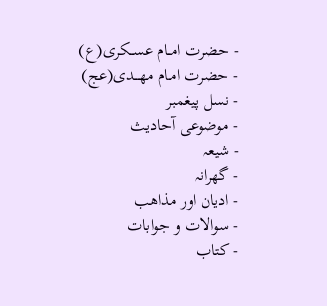- حضرت امــام عســکری(ع)
- حضرت امـام مهـــدی(عج)
- نسل پیغمبر
- موضوعی آحادیث
- شیعہ
- گھرانہ
- ادیان اور مذاهب
- سوالات و جوابات
- کتاب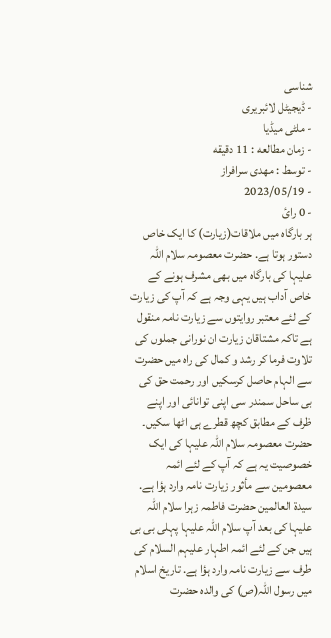شناسی
- ڈیجیٹل لائبریری
- ملٹی میڈیا
- زمان مطالعه : 11 دقیقه
- توسط : مهدی سرافراز
- 2023/05/19
- 0 رائ
ہر بارگاہ میں ملاقات(زیارت) کا ایک خاص دستور ہوتا ہے. حضرت معصومہ سلام اللہ علیہا کی بارگاہ میں بھی مشرف ہونے کے خاص آداب ہیں یہی وجہ ہے کہ آپ کی زیارت کے لئے معتبر روایتوں سے زیارت نامہ منقول ہے تاکہ مشتاقان زیارت ان نورانی جملوں کی تلاوت فرما کر رشد و کمال کی راہ میں حضرت سے الہام حاصل کرسکیں اور رحمت حق کی بی ساحل سمندر سی اپنی توانائی اور اپنے ظرف کے مطابق کچھ قطرے ہی اٹها سکیں۔
حضرت معصومہ سلام اللہ علیہا کی ایک خصوصیت یہ ہے کہ آپ کے لئے ائمہ معصومین سے مأثور زیارت نامہ وارد ہؤا ہے. سیدة العالمین حضرت فاطمہ زہرا سلام اللہ علیہا کی بعد آپ سلام اللہ علیہا پہلی بی بی ہیں جن کے لئے ائمہ اطہار علیہم السلام کی طرف سے زیارت نامہ وارد ہؤا ہے. تاریخ اسلام میں رسول اللہ(ص) کی والدہ حضرت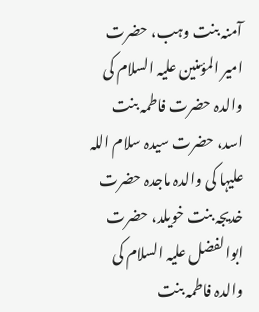آمنہ بنت وہب، حضرت امیر المؤمنین علیہ السلام کی والدہ حضرت فاطمہ بنت اسد، حضرت سیدہ سلام اللہ علیہا کی والدہ ماجدہ حضرت خدیجہ بنت خویلد، حضرت ابوالفضل علیہ السلام کی والدہ فاطمہ بنت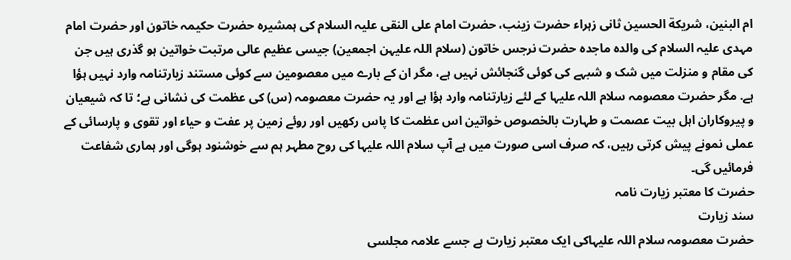ام البنین، شریکة الحسین ثانی زہراء حضرت زینب، حضرت امام علی النقی علیہ السلام کی ہمشیرہ حضرت حکیمہ خاتون اور حضرت امام مہدی علیہ السلام کی والدہ ماجدہ حضرت نرجس خاتون (سلام اللہ علیہن اجمعین) جیسی عظیم عالی مرتبت خواتین ہو گذری ہیں جن کی مقام و منزلت میں شک و شبہے کی کوئی گنجائش نہیں ہے، مگر ان کے بارے میں معصومین سے کوئی مستند زیارتنامہ وارد نہیں ہؤا ہے. مگر حضرت معصومہ سلام اللہ علیہا کے لئے زیارتنامہ وارد ہؤا ہے اور یہ حضرت معصومہ (س) کی عظمت کی نشانی ہے؛ تا کہ شیعیان و پیروکاران اہل بیت عصمت و طہارت بالخصوص خواتین اس عظمت کا پاس رکھیں اور روئے زمین پر عفت و حیاء اور تقوی و پارسائی کے عملی نمونے پیش کرتی رہیں، کہ صرف اسی صورت میں ہے آپ سلام اللہ علیہا کی روح مطہر ہم سے خوشنود ہوگی اور ہماری شفاعت فرمائیں گی۔
حضرت کا معتبر زیارت نامہ
سند زیارت
حضرت معصومہ سلام اللہ علیہاکی ایک معتبر زیارت ہے جسے علامہ مجلسی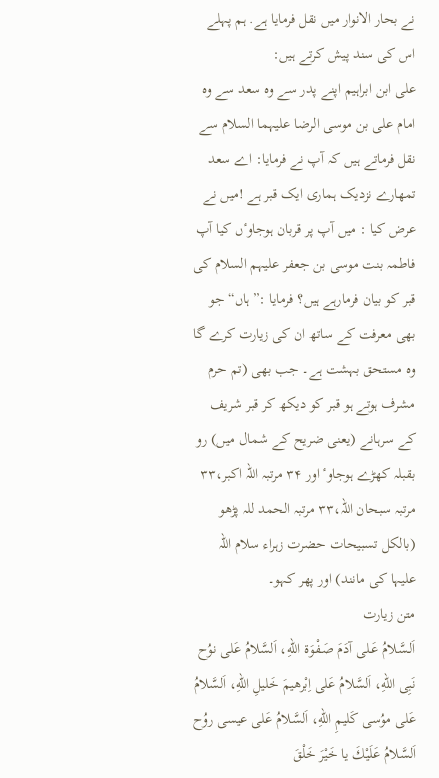نے بحار الانوار میں نقل فرمایا ہے. ہم پہلے اس کی سند پیش کرتے ہیں:
علی ابن ابراہیم اپنے پدر سے وہ سعد سے وہ امام علی بن موسی الرضا علیہما السلام سے نقل فرماتے ہیں کہ آپ نے فرمایا: اے سعد تمھارے نزدیک ہماری ایک قبر ہے !میں نے عرض کیا : میں آپ پر قربان ہوجاوٴں کیا آپ فاطمہ بنت موسی بن جعفر علیہم السلام کی قبر کو بیان فرمارہے ہیں؟ فرمایا :”ہاں“ جو بھی معرفت کے ساتھ ان کی زیارت کرے گا وہ مستحق بہشت ہے۔ جب بھی (تم حرم مشرف ہوتے ہو قبر کو دیکھ کر قبر شریف کے سرہانے (یعنی ضریح کے شمال میں) رو بقبلہ کهڑے ہوجاوٴ اور ۳۴ مرتبہ اللہ اکبر،۳۳ مرتبہ سبحان اللہ،۳۳ مرتبہ الحمد للہ پڑھو (بالکل تسبیحات حضرت زہراء سلام اللہ علیہا کی مانند) اور پھر کہو۔
متن زیارت
اَلـسَّلامُ عَـلی آدَمَ صَـفْوَة اللّهِ، اَلسَّلامُ عَلی نوُح نَبِی اللّهِ، اَلسَّلامُ عَلی اِبْرهيمَ خَليلِ اللّهِ، اَلسَّلامُ عَلی موُسی كَليمِ اللّهِ، اَلسَّلامُ عَلی عيسی روُح اَلسَّلامُ عَلَيْكَ يا خَيْرَ خَلْقَ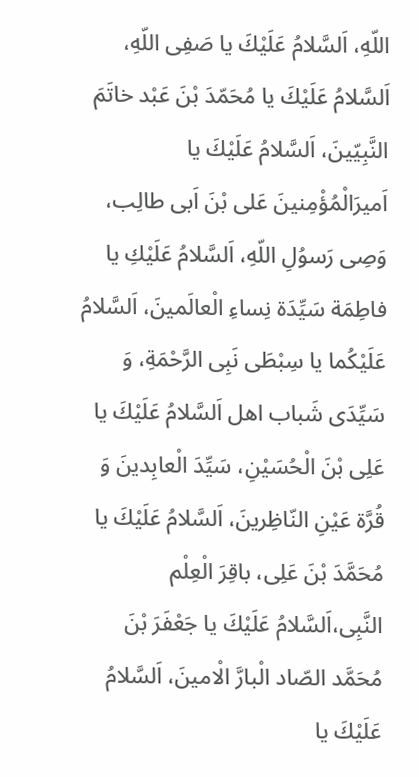اللّهِ، اَلسَّلامُ عَلَيْكَ يا صَفِی اللّهِ، اَلسَّلامُ عَلَيْكَ يا مُحَمّدَ بْنَ عَبْد خاتَمَ النَّبِيّينَ، اَلسَّلامُ عَلَيْكَ يا اَميرَالْمُؤْمِنينَ عَلی بْنَ اَبی طالِب، وَصِی رَسوُلِ اللّهِ، اَلسَّلامُ عَلَيْكِ يا فاطِمَة سَيِّدَة نِساءِ الْعالَمينَ، اَلسَّلامُ عَلَيْكُما يا سِبْطَی نَبِی الرَّحْمَةِ، وَ سَيِّدَی شَباب اھل اَلسَّلامُ عَلَيْكَ يا عَلِی بْنَ الْحُسَيْنِ، سَيِّدَ الْعابِدينَ وَ قُرَّة عَيْنِ النّاظِرينَ، اَلسَّلامُ عَلَيْكَ يا مُحَمَّدَ بْنَ عَلِی، باقِرَ الْعِلْم النَّبِی،اَلسَّلامُ عَلَيْكَ يا جَعْفَرَ بْنَ مُحَمَّد الصّاد الْبارَّ الْامينَ، اَلسَّلامُ عَلَيْكَ يا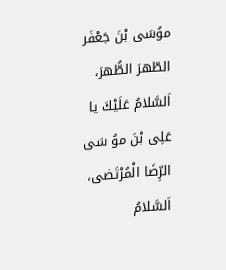موُسَی بْنَ جَعْفَر الطّهرَ الطُّهرَ، اَلسَّلامُ عَلَيْكَ يا عَلِی بْنَ موُ سَی الرِّضَا الْمُرْتَضی، اَلسَّلامُ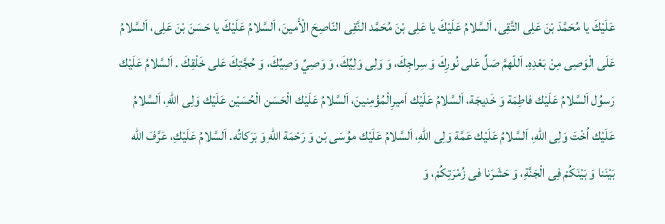عَلَيْكَ يا مُحَمَّدَ بْنَ عَلِی التَّقِی، اَلسَّلامُ عَلَيْكَ يا عَلِی بْنَ مُحَمَّد النَّقِی النّاصِحَ الْأَمينَ، اَلسَّلامُ عَلَيْكَ يا حَسَنَ بْنَ عَلِی، اَلسَّلامُ عَلَی الْوَصِی مِنْ بَعْدِهِ. اَللّهمَّ صَلِّ عَلی نُورِكَ وَ سِراجِكَ، وَ وَلِی وَلِيِّكَ، وَ وَصِيِّ وَصِيِّكَ، وَ حُجَّتِكَ عَلی خَلْقِكَ . اَلسَّلامُ عَلَيْك رَسوُل اَلسَّلامُ عَلَيْك فاطِمَة وَ خَديجَة، اَلسَّلامُ عَلَيْك اَميرِالْمُؤْمِنينَ، اَلسَّلامُ عَلَيْك الْحَسَن الْحُسَيْن عَلَيْك وَلِی اللّهِ، اَلسَّلامُ عَلَيْك اُخْتَ وَلِی اللّهِ، اَلسَّلامُ عَلَيْك عَمَّة وَلِی اللّهِ، اَلسَّلامُ عَلَيْك موُسَی بْن وَ رَحْمَة اللّهِ وَ بَرَكاتُه. اَلسَّلامُ عَلَيْكِ، عَرَّفَ اللّه بَيْنَنا وَ بَيْنَكُمْ فِی الْجَنَّةِ، وَ حَشَرَنا فی زُمْرَتِكُمْ، وَ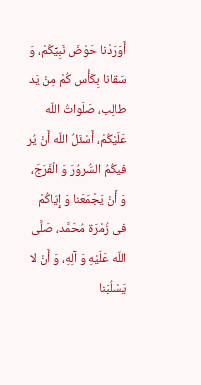أَوَرَدْنا حَوْضَ نَبِيِّكُمْ، وَ سَقانا بِكَأْس كُمْ مِنْ يَد طالِب، صَلَواتُ اللّه عَلَيْكُمْ، أَسْئَلُ اللّه أَنْ يُر فيكُمُ السُّروُرَ وَ الْفَرَجَ، وَ أَنْ يَجْمَعَنا وَ إِيّاكُمْ فی زُمْرَة مُحَمَّد، صَلَّی اللّه عَلَيْهِ وَ آلِهِ، وَ أَنْ لا يَسْلُبَنا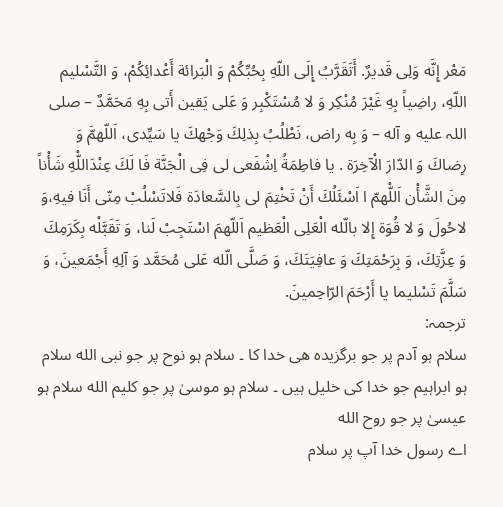مَعْر إِنَّه وَلِی قَديرٌ. أَتَقَرَّبُ إِلَی اللّهِ بِحُبِّكُمْ وَ الْبَرائة أَعْدائِكُمْ، وَ التَّسْليم اللّهِ، راضِياً بِهِ غَيْرَ مُنْكِر وَ لا مُسْتَكْبِر وَ عَلی يَقين أَتی بِهِ مَحَمَّدٌ – صلی اللہ علیه و آله – وَ بِه راض، نَطْلُبُ بِذلِكَ وَجْهكَ يا سَيِّدی، اَللّهمَّ وَ رِضاكَ وَ الدّارَ الْآخِرَة . يا فاطِمَةُ اِشْفَعی لی فِی الْجَنَّة فَا لَكَ عِنْدَاللّْهِ شَأْناً مِنَ الشَّأْن اَللّْهمّ ا اَسْئَلُكَ أَنْ تَخْتِمَ لی بِالسَّعادَة فَلاتَسْلُبْ مِنّی أَنَا فيهِ،وَ لاحُولَ وَ لا قُوَة إِلا بالّله الْعَلِی الْعَظيم اَللّهمَ اسْتَجِبْ لَنا، وَ تَقَبَّلْه بِكَرَمِكَ وَ عِزَّتِكَ، وَ بِرَحْمَتِكَ وَ عافِيَتَكَ، وَ صَلَّی الّله عَلی مُحَمَّد وَ آلِهِ أَجْمَعينَ، وَ سَلَّمَ تَسْليما يا أَرْحَمَ الرّاحِمينَ.
ترجمہ:
سلام ہو آدم پر جو برگزیده هی خدا کا ۔ سلام ہو نوح پر جو نبی الله سلام ہو ابراہیم جو خدا کی خلیل ہیں ۔ سلام ہو موسیٰ پر جو کلیم الله سلام ہو عیسیٰ پر جو روح الله
اے رسول خدا آپ پر سلام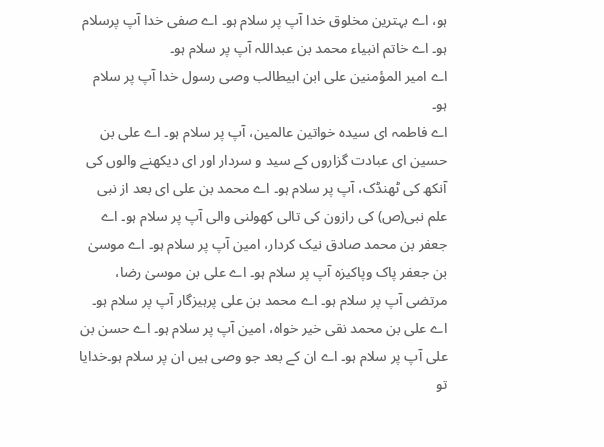ہو، اے بہترین مخلوق خدا آپ پر سلام ہو۔ اے صفی خدا آپ پرسلام ہو۔ اے خاتم انبیاء محمد بن عبداللہ آپ پر سلام ہو۔
اے امیر المؤمنین علی ابن ابیطالب وصی رسول خدا آپ پر سلام ہو۔
اے فاطمہ ای سیده خواتین عالمین، آپ پر سلام ہو۔ اے علی بن حسین ای عبادت گزاروں کے سید و سردار اور ای دیکھنے والوں کی آنکھ کی ٹهنڈک، آپ پر سلام ہو۔ اے محمد بن علی ای بعد از نبی علم نبی(ص) کی رازون کی تالی کهولنی والی آپ پر سلام ہو۔ اے جعفر بن محمد صادق نیک کردار، امین آپ پر سلام ہو۔ اے موسیٰ بن جعفر پاک وپاکیزہ آپ پر سلام ہو۔ اے علی بن موسیٰ رضا، مرتضی آپ پر سلام ہو۔ اے محمد بن علی پرہیزگار آپ پر سلام ہو۔ اے علی بن محمد نقی خیر خواہ، امین آپ پر سلام ہو۔ اے حسن بن علی آپ پر سلام ہو۔ اے ان کے بعد جو وصی ہیں ان پر سلام ہو۔خدایا تو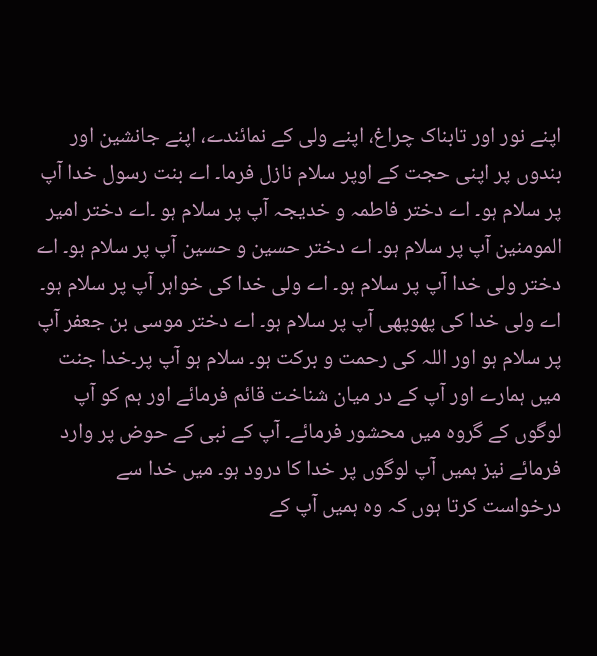اپنے نور اور تابناک چراغ، اپنے ولی کے نمائندے، اپنے جانشین اور بندوں پر اپنی حجت کے اوپر سلام نازل فرما۔ اے بنت رسول خدا آپ پر سلام ہو۔ اے دختر فاطمہ و خدیجہ آپ پر سلام ہو ۔اے دختر امیر المومنین آپ پر سلام ہو۔ اے دختر حسین و حسین آپ پر سلام ہو۔ اے دختر ولی خدا آپ پر سلام ہو۔ اے ولی خدا کی خواہر آپ پر سلام ہو۔ اے ولی خدا کی پھوپھی آپ پر سلام ہو۔ اے دختر موسی بن جعفر آپ پر سلام ہو اور اللہ کی رحمت و برکت ہو۔ سلام ہو آپ پر۔خدا جنت میں ہمارے اور آپ کے در میان شناخت قائم فرمائے اور ہم کو آپ لوگوں کے گروہ میں محشور فرمائے۔ آپ کے نبی کے حوض پر وارد فرمائے نیز ہمیں آپ لوگوں پر خدا کا درود ہو۔ میں خدا سے درخواست کرتا ہوں کہ وہ ہمیں آپ کے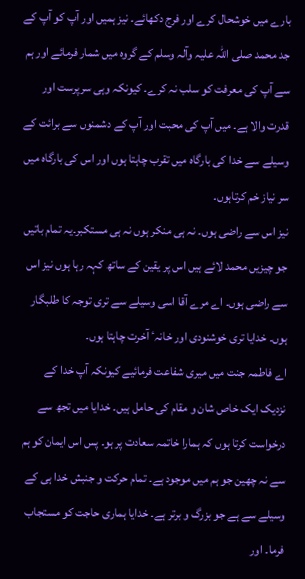بارے میں خوشحال کرے اور فرج دکھائے۔ نیز ہمیں اور آپ کو آپ کے جد محمد صلی اللہ علیہ وآلہ وسلم کے گروہ میں شمار فرمائے اور ہم سے آپ کی معرفت کو سلب نہ کرے۔ کیونکہ وہی سرپرست اور قدرت والا ہے۔ میں آپ کی محبت اور آپ کے دشمنوں سے برائت کے وسیلے سے خدا کی بارگاہ میں تقرب چاہتا ہوں اور اس کی بارگاہ میں سر نیاز خم کرتاہوں۔
نیز اس سے راضی ہوں۔ نہ ہی منکر ہوں نہ ہی مستکبر۔یہ تمام باتیں جو چیزیں محمد لائے ہیں اس پر یقین کے ساتھ کہہ رہا ہوں نیز اس سے راضی ہوں۔ اے مرے آقا اسی وسیلے سے تری توجہ کا طلبگار ہوں۔ خدایا تری خوشنودی اور خانہٴ آخرت چاہتا ہوں۔
اے فاطمہ جنت میں میری شفاعت فرمائیے کیونکہ آپ خدا کے نزدیک ایک خاص شان و مقام کی حامل ہیں۔ خدایا میں تجھ سے درخواست کرتا ہوں کہ ہمارا خاتمہ سعادت پر ہو۔ پس اس ایمان کو ہم سے نہ چھین جو ہم میں موجود ہے۔ تمام حرکت و جنبش خدا ہی کے وسیلے سے ہے جو بزرگ و برتر ہے۔ خدایا ہماری حاجت کو مستجاب فرما۔ اور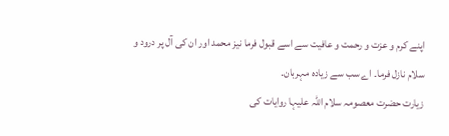اپنے کرم و عزت و رحمت و عافیت سے اسے قبول فرما نیز محمد اور ان کی آل پر درود و سلام نازل فرما۔ اے سب سے زیادہ مہربان۔
زیارت حضرت معصومہ سلام اللہ علیہا روایات کی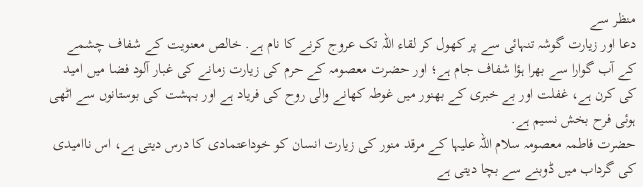منظر سے
دعا اور زیارت گوشہ تنہائی سے پر کھول کر لقاء اللہ تک عروج کرنے کا نام ہے. خالص معنویت کے شفاف چشمے کے آب گوارا سے بھرا ہؤا شفاف جام ہے؛ اور حضرت معصومہ کے حرم کی زیارت زمانے کی غبار آلود فضا میں امید کی کرن ہے، غفلت اور بے خبری کے بھنور میں غوطہ کھانے والی روح کی فریاد ہے اور بہشت کی بوستانوں سے اٹھی ہوئی فرح بخش نسیم ہے.
حضرت فاطمہ معصومہ سلام اللہ علیہا کے مرقد منور کی زیارت انسان کو خوداعتمادی کا درس دیتی ہے، اس ناامیدی کی گرداب میں ڈوبنے سے بچا دیتی ہے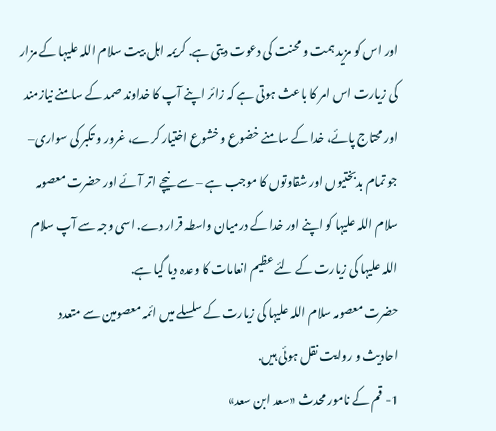اور اس کو مزید ہمت و محنت کی دعوت دیتی ہے. کریمہ اہل بیت سلام اللہ علیہا کے مزار کی زیارت اس امر کا باعث ہوتی ہے کہ زائر اپنے آپ کا خداوند صمد کے سامنے نیازمند اور محتاج پائے، خدا کے سامنے خضوع و خشوع اختیار کرے، غرور و تکبر کی سواری– جو تمام بدبختیوں اور شقاوتوں کا موجب ہے – سے نیچے اتر آئے اور حضرت معصومہ سلام اللہ علیہا کو اپنے اور خدا کے درمیان واسطہ قرار دے. اسی وجہ سے آپ سلام اللہ علیہا کی زیارت کے لئے عظیم انعامات کا وعدہ دیا گیا ہے.
حضرت معصومہ سلام اللہ علیہا کی زیارت کے سلسلے میں ائمہ معصومین سے متعدد احادیث و روایت نقل ہوئی ہیں.
1- قم کے نامور محدث «سعد ابن سعد»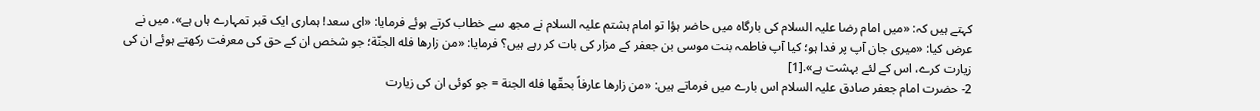کہتے ہیں کہ: «میں امام رضا علیہ السلام کی بارگاہ میں حاضر ہؤا تو امام ہشتم علیہ السلام نے مجھ سے خطاب کرتے ہوئے فرمایا: «ای سعد! ہماری ایک قبر تمہارے ہاں ہے». میں نے عرض کیا: «میری جان آپ پر فدا ہو؛ کیا آپ فاطمہ بنت موسی بن جعفر کے مزار کی بات کر رہے ہیں؟ فرمایا: «من زارها فله الجنّة؛ جو شخص ان کے حق کی معرفت رکھتے ہوئے ان کی زیارت کرے، اس کے لئے بہشت ہے».[1]
2- حضرت امام جعفر صادق علیہ السلام اس بارے میں فرماتے ہیں: «من زارها عارفاً بحقّها فله الجنة = جو کوئی ان کی زیارت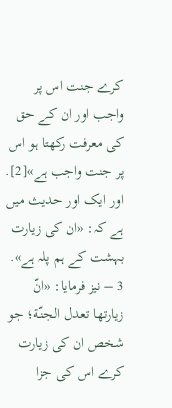کرے جنت اس پر واجب اور ان کے حق کی معرفت رکهتا ہو اس پر جنت واجب ہے»[2].
اور ایک اور حدیث میں ہے کہ: «ان کی زیارت بہشت کے ہم پلہ ہے».
3 – نیز فرمایا: «انّ زیارتها تعدل الجنّة؛ جو شخص ان کی زیارت کرے اس کی جزا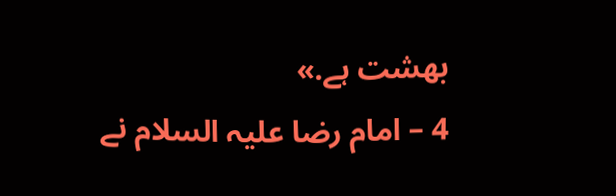بهشت ہے.»
4 – امام رضا علیہ السلام نے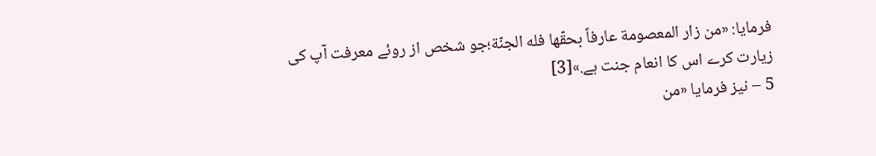فرمایا: «من زار المعصومة عارفاً بحقّها فله الجنّة؛جو شخص از روئے معرفت آپ کی زیارت کرے اس کا انعام جنت ہے.»[3]
5 – نیز فرمایا «من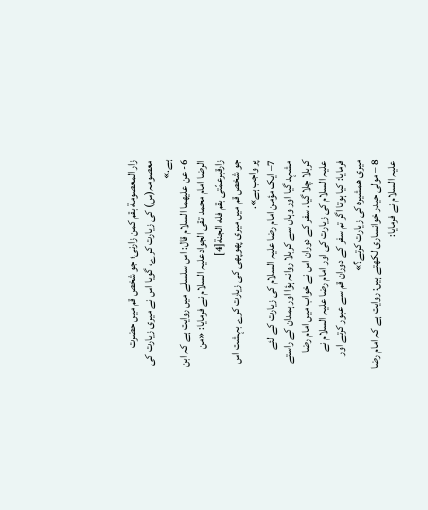زار المعصومة بقم کمن زارنی؛ جو شخص قم میں حضرت معصومہ(س) کی زیارت کرے، گویا اس نے میری زیارت کی ہے.»
6- عن عليهما السلام قال: اس سلسلے میں روایت ہے کہ ابن الرضا امام محمد تقی الجوادعلیہ السلام نے فرمایا: «من زارقبرعمّتى بقم فله الجنة[4]
جو شخص قم میں میری پھوپھی کی زیارت کرے بہشت اس پر واجب ہے».
7– ایک مؤمن امام رضا علیہ السلام کی زیارت کے لئے مشہد گیا اور وہاں سے کربلا روانہ ہؤا اور ہمدان کے راستے کربلا چلا گیا. سفر کے دوران اس نے خواب میں امام رضا علیہ السلام کی زیارت کی اور امام رضا علیہ السلام نے فرمایا: کیا ہوتا اگر تم سفر کے دوران قم سے عبور کرتے اور میری همشیره کی زیارت کرتے؟»
8 – مولی حیدر خوانساری لکهتے ہیں: روایت ہے کہ امام رضا علیہ السلام نے فرمایا: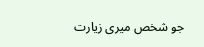جو شخص میری زیارت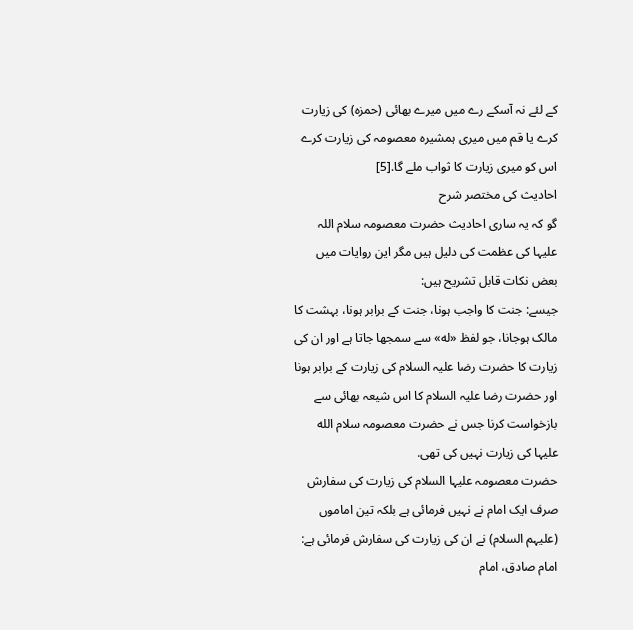کے لئے نہ آسکے رے میں میرے بهائی (حمزه) کی زیارت کرے یا قم میں میری ہمشیره معصومہ کی زیارت کرے اس کو میری زیارت کا ثواب ملے گا.[5]
احادیث کی مختصر شرح
گو کہ یہ ساری احادیث حضرت معصومہ سلام اللہ علیہا کی عظمت کی دلیل ہیں مگر این روایات میں بعض نکات قابل تشریح ہیں:
جیسے: جنت کا واجب ہونا، جنت کے برابر ہونا، بہشت کا مالک ہوجانا، جو لفظ «له» سے سمجها جاتا ہے اور ان کی زیارت کا حضرت رضا علیہ السلام کی زیارت کے برابر ہونا اور حضرت رضا علیہ السلام کا اس شیعہ بهائی سے بازخواست کرنا جس نے حضرت معصومہ سلام الله علیہا کی زیارت نہیں کی تهی.
حضرت معصومہ علیہا السلام کی زیارت کی سفارش صرف ایک امام نے نہیں فرمائی ہے بلکہ تین اماموں (علیہم السلام) نے ان کی زیارت کی سفارش فرمائی ہے: امام صادق، امام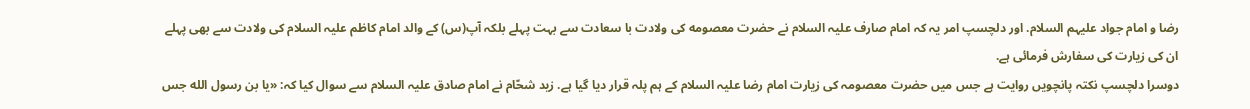رضا و امام جواد علیہم السلام. اور دلچسپ امر یہ کہ امام صارف علیہ السلام نے حضرت معصومه کی ولادت با سعادت سے بہت پہلے بلکہ آپ(س) کے والد امام کاظم علیہ السلام کی ولادت سے بهی پہلے ان کی زیارت کی سفارش فرمائی ہے.
دوسرا دلچسپ نکتہ پانچویں روایت ہے جس میں حضرت معصومہ کی زیارت امام رضا علیہ السلام کے ہم پلہ قرار دیا گیا ہے. زید شحّام نے امام صادق علیہ السلام سے سوال کیا کہ: «یا بن رسول الله جس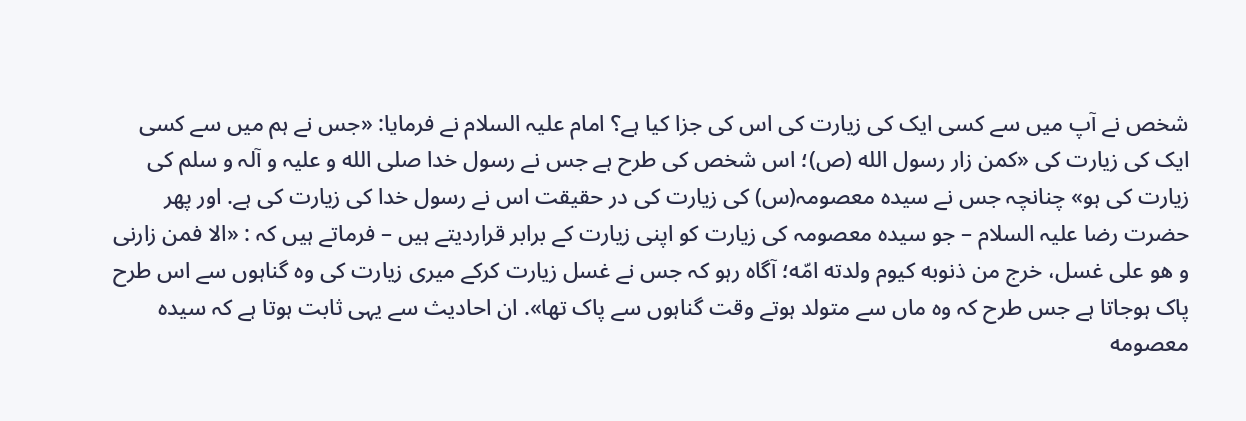شخص نے آپ میں سے کسی ایک کی زیارت کی اس کی جزا کیا ہے؟ امام علیہ السلام نے فرمایا: «جس نے ہم میں سے کسی ایک کی زیارت کی «کمن زار رسول الله (ص)؛ اس شخص کی طرح ہے جس نے رسول خدا صلی الله و علیہ و آلہ و سلم کی زیارت کی ہو» چنانچہ جس نے سیده معصومہ(س) کی زیارت کی در حقیقت اس نے رسول خدا کی زیارت کی ہے. اور پهر حضرت رضا علیہ السلام – جو سیدہ معصومہ کی زیارت کو اپنی زیارت کے برابر قراردیتے ہیں – فرماتے ہیں کہ : «الا فمن زارنی و هو علی غسل، خرج من ذنوبه کیوم ولدته امّه؛ آگاه رہو کہ جس نے غسل زیارت کرکے میری زیارت کی وه گناہوں سے اس طرح پاک ہوجاتا ہے جس طرح کہ وه ماں سے متولد ہوتے وقت گناہوں سے پاک تها». ان احادیث سے یہی ثابت ہوتا ہے کہ سیده معصومه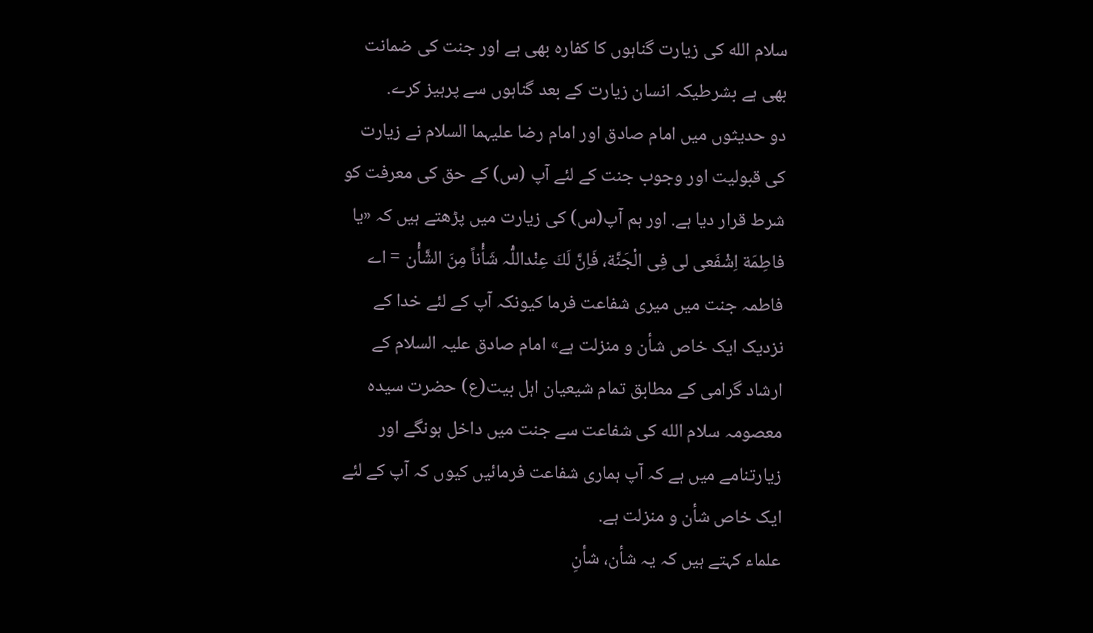سلام الله کی زیارت گناہوں کا کفاره بهی ہے اور جنت کی ضمانت بهی ہے بشرطیکہ انسان زیارت کے بعد گناہوں سے پرہیز کرے.
دو حدیثوں میں امام صادق اور امام رضا علیہما السلام نے زیارت کی قبولیت اور وجوب جنت کے لئے آپ (س) کے حق کی معرفت کو شرط قرار دیا ہے. اور ہم آپ(س) کی زیارت میں پڑهتے ہیں کہ «يا فاطِمَة اِشْفَعی لی فِی الْجَنَّة، فَاِنَّ لَكَ عِنْداللّْہ شَأْناً مِنَ الشَّأْن = اے فاطمہ جنت میں میری شفاعت فرما کیونکہ آپ کے لئے خدا کے نزدیک ایک خاص شأن و منزلت ہے» امام صادق علیہ السلام کے ارشاد گرامی کے مطابق تمام شیعیان اہل بیت(ع) حضرت سیده معصومہ سلام الله کی شفاعت سے جنت میں داخل ہونگے اور زیارتنامے میں ہے کہ آپ ہماری شفاعت فرمائیں کیوں کہ آپ کے لئے ایک خاص شأن و منزلت ہے.
علماء کہتے ہیں کہ یہ شأن، شأنِ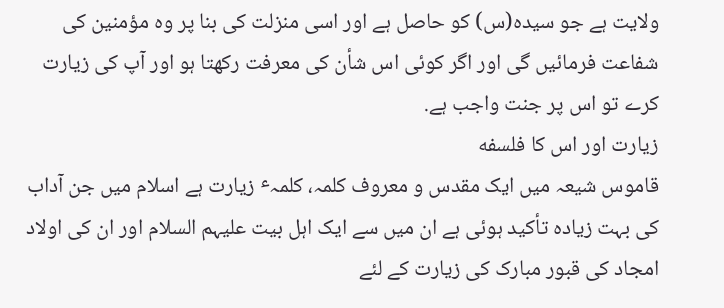ولایت ہے جو سیده(س) کو حاصل ہے اور اسی منزلت کی بنا پر وه مؤمنین کی شفاعت فرمائیں گی اور اگر کوئی اس شأن کی معرفت رکهتا ہو اور آپ کی زیارت کرے تو اس پر جنت واجب ہے.
زیارت اور اس کا فلسفه
قاموس شیعہ میں ایک مقدس و معروف کلمہ، کلمہٴ زیارت ہے اسلام میں جن آداب کی بہت زیادہ تأکید ہوئی ہے ان میں سے ایک اہل بیت علیہم السلام اور ان کی اولاد امجاد کی قبور مبارک کی زیارت کے لئے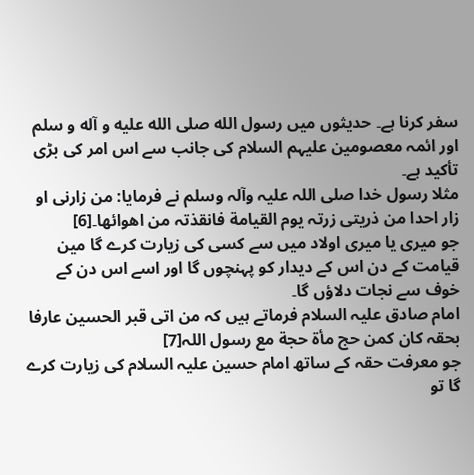سفر کرنا ہے۔ حدیثوں میں رسول الله صلی الله علیه و آله و سلم اور ائمہ معصومین علیہم السلام کی جانب سے اس امر کی بڑی تأکید ہے۔
مثلا رسول خدا صلی اللہ علیہ وآلہ وسلم نے فرمایا: من زارنی او زار احدا من ذریتی زرتہ یوم القیامة فانقذتہ من اھوائھا۔[6]
جو میری یا میری اولاد میں سے کسی کی زیارت کرے گا مین قیامت کے دن اس کے دیدار کو پہنچوں گا اور اسے اس دن کے خوف سے نجات دلاؤں گا۔
امام صادق علیہ السلام فرماتے ہیں کہ من اتی قبر الحسین عارفا بحقہ کان کمن حج مأة حجة مع رسول اللہ[7]
جو معرفت حقہ کے ساتھ امام حسین علیہ السلام کی زیارت کرے گا تو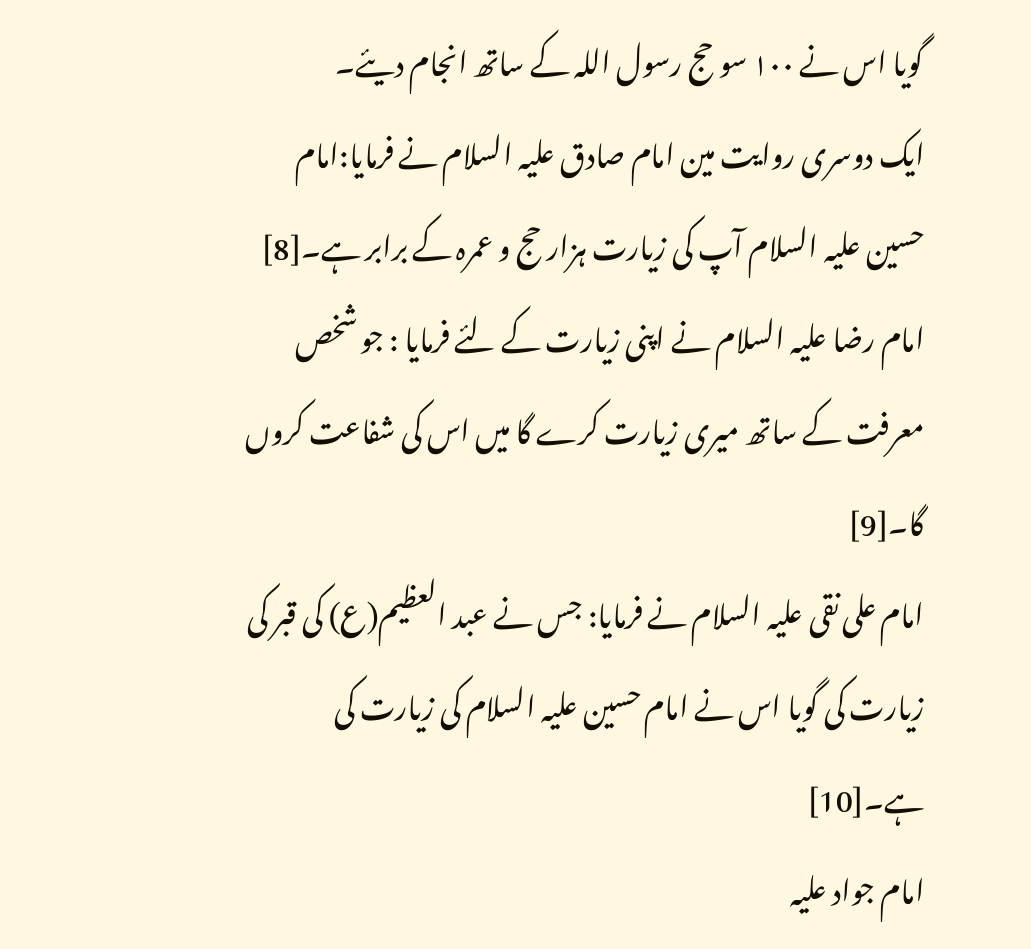گویا اس نے ۱۰۰ سو حج رسول اللہ کے ساتھ انجام دیئے۔
ایک دوسری روایت مین امام صادق علیہ السلام نے فرمایا:امام حسین علیہ السلام آپ کی زیارت ہزار حج و عمرہ کے برابر ہے۔[8]
امام رضا علیہ السلام نے اپنی زیارت کے لئے فرمایا : جو شخص معرفت کے ساتھ میری زیارت کرے گا میں اس کی شفاعت کروں گا۔[9]
امام علی نقی علیہ السلام نے فرمایا: جس نے عبد العظیم(ع) کی قبر کی زیارت کی گویا اس نے امام حسین علیہ السلام کی زیارت کی ہے۔[10]
امام جواد علیہ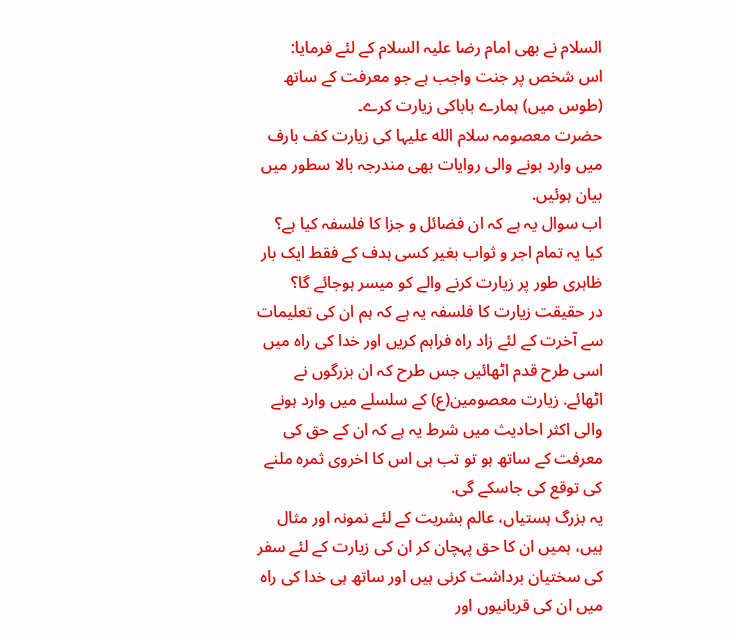السلام نے بھی امام رضا علیہ السلام کے لئے فرمایا:
اس شخص پر جنت واجب ہے جو معرفت کے ساتھ (طوس میں) ہمارے باباکی زیارت کرے۔
حضرت معصومہ سلام الله علیہا کی زیارت کف بارف میں وارد ہونے والی روایات بهی مندرجہ بالا سطور میں بیان ہوئیں.
اب سوال یہ ہے کہ ان فضائل و جزا کا فلسفہ کیا ہے؟ کیا یہ تمام اجر و ثواب بغیر کسی ہدف کے فقط ایک بار ظاہری طور پر زیارت کرنے والے کو میسر ہوجائے گا؟
در حقیقت زیارت کا فلسفہ یہ ہے کہ ہم ان کی تعلیمات سے آخرت کے لئے زاد راہ فراہم کریں اور خدا کی راہ میں اسی طرح قدم اٹھائیں جس طرح کہ ان بزرگوں نے اٹھائے. زیارت معصومین(ع) کے سلسلے میں وارد ہونے والی اکثر احادیث میں شرط یہ ہے کہ ان کے حق کی معرفت کے ساتھ ہو تو تب ہی اس کا اخروی ثمرہ ملنے کی توقع کی جاسکے گی.
یہ بزرگ ہستیاں، عالم بشریت کے لئے نمونہ اور مثال ہیں، ہمیں ان کا حق پہچان کر ان کی زیارت کے لئے سفر کی سختیان برداشت کرنی ہیں اور ساتھ ہی خدا کی راہ میں ان کی قربانیوں اور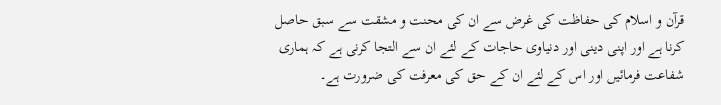قرآن و اسلام کی حفاظت کی غرض سے ان کی محنت و مشقت سے سبق حاصل کرنا ہے اور اپنی دینی اور دنیاوی حاجات کے لئے ان سے التجا کرنی ہے کہ ہماری شفاعت فرمائیں اور اس کے لئے ان کے حق کی معرفت کی ضرورت ہے۔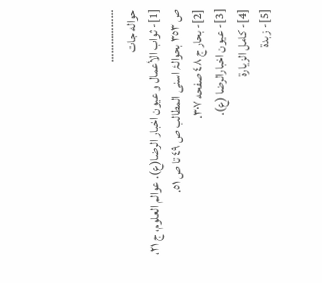………………
حواله جات
[1]- ثواب الأعمال و عيون اخبار الرضا(ع). عوالم العلوم، ج ٢١، ص ٣٥٣ بحوالۂ اسنى المطالب ص ٤٩ تا ص ٥١.
[2]- بحار ج ٤٨ صفحه ٣٠٧.
[3]- عیون اخبارالرضا (ع).
[4]- كامل الزيارة
[5]- زبدة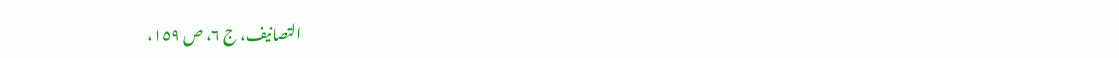التصانيف، ج ٦، ص ١٥٩،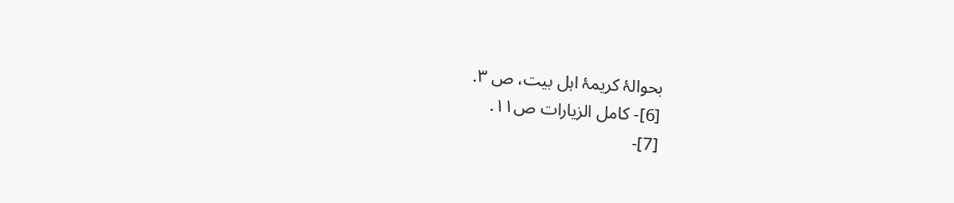بحوالۂ كريمۂ اہل بيت، ص ٣.
[6]- کامل الزیارات ص۱۱.
[7]-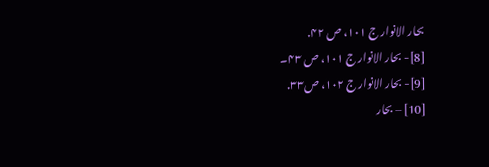بحار الانوار ج ۱۰۱، ص ۴۲.
[8]- بحار الانوار ج ۱۰۱، ص ۴۳۔
[9]- بحار الانوار ج ۱۰۲، ص۳۳.
[10] – بحار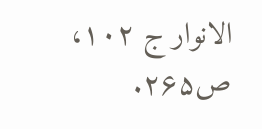الانوار ج ۱۰۲، ص۲۶۵.